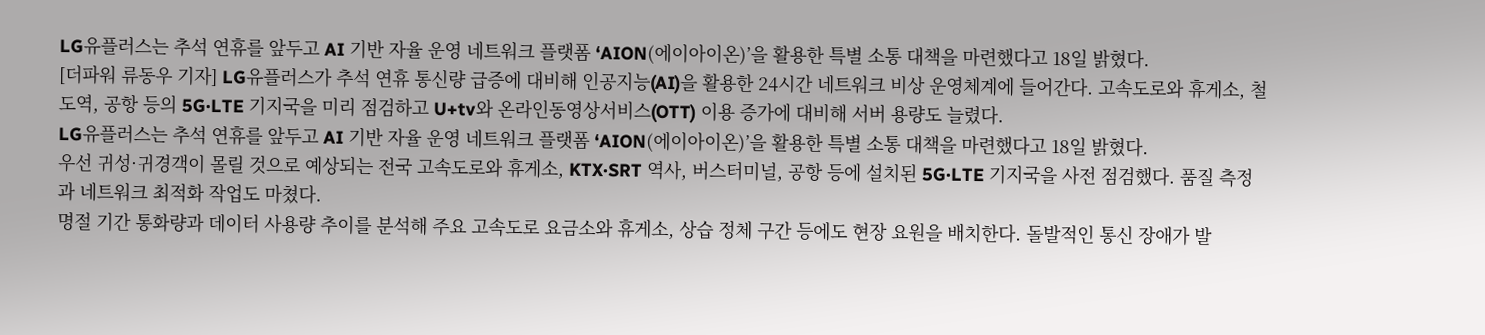LG유플러스는 추석 연휴를 앞두고 AI 기반 자율 운영 네트워크 플랫폼 ‘AION(에이아이온)’을 활용한 특별 소통 대책을 마련했다고 18일 밝혔다.
[더파워 류동우 기자] LG유플러스가 추석 연휴 통신량 급증에 대비해 인공지능(AI)을 활용한 24시간 네트워크 비상 운영체계에 들어간다. 고속도로와 휴게소, 철도역, 공항 등의 5G·LTE 기지국을 미리 점검하고 U+tv와 온라인동영상서비스(OTT) 이용 증가에 대비해 서버 용량도 늘렸다.
LG유플러스는 추석 연휴를 앞두고 AI 기반 자율 운영 네트워크 플랫폼 ‘AION(에이아이온)’을 활용한 특별 소통 대책을 마련했다고 18일 밝혔다.
우선 귀성·귀경객이 몰릴 것으로 예상되는 전국 고속도로와 휴게소, KTX·SRT 역사, 버스터미널, 공항 등에 설치된 5G·LTE 기지국을 사전 점검했다. 품질 측정과 네트워크 최적화 작업도 마쳤다.
명절 기간 통화량과 데이터 사용량 추이를 분석해 주요 고속도로 요금소와 휴게소, 상습 정체 구간 등에도 현장 요원을 배치한다. 돌발적인 통신 장애가 발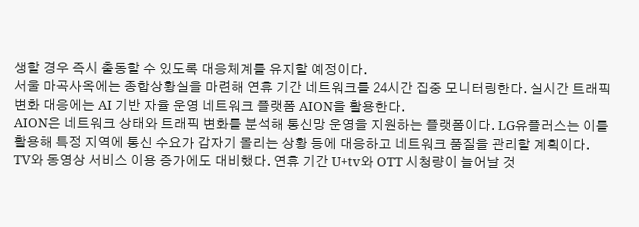생할 경우 즉시 출동할 수 있도록 대응체계를 유지할 예정이다.
서울 마곡사옥에는 종합상황실을 마련해 연휴 기간 네트워크를 24시간 집중 모니터링한다. 실시간 트래픽 변화 대응에는 AI 기반 자율 운영 네트워크 플랫폼 AION을 활용한다.
AION은 네트워크 상태와 트래픽 변화를 분석해 통신망 운영을 지원하는 플랫폼이다. LG유플러스는 이를 활용해 특정 지역에 통신 수요가 갑자기 몰리는 상황 등에 대응하고 네트워크 품질을 관리할 계획이다.
TV와 동영상 서비스 이용 증가에도 대비했다. 연휴 기간 U+tv와 OTT 시청량이 늘어날 것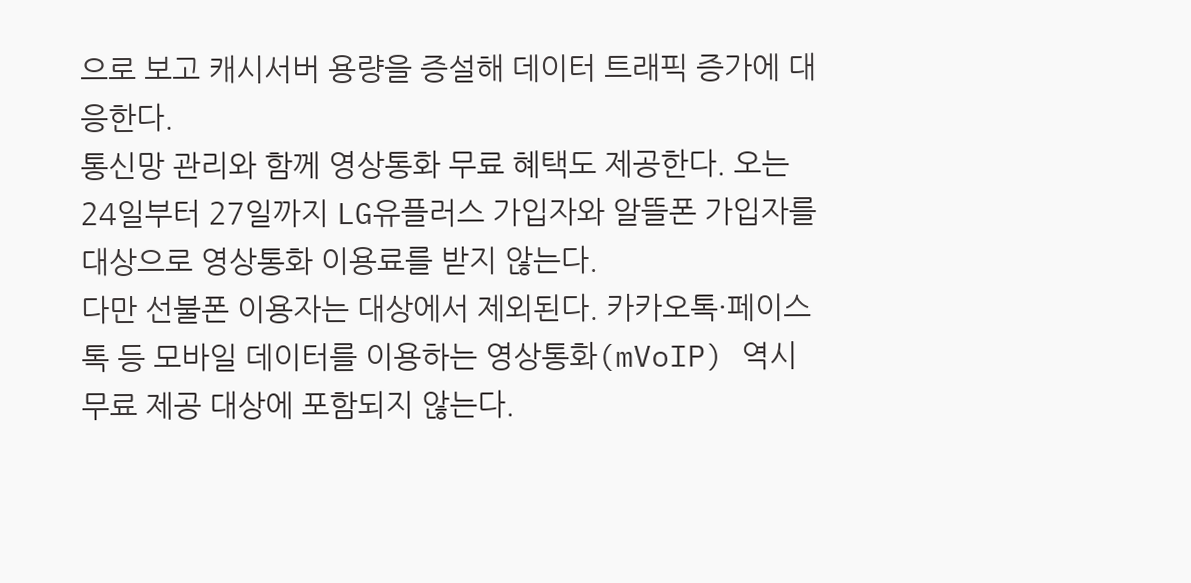으로 보고 캐시서버 용량을 증설해 데이터 트래픽 증가에 대응한다.
통신망 관리와 함께 영상통화 무료 혜택도 제공한다. 오는 24일부터 27일까지 LG유플러스 가입자와 알뜰폰 가입자를 대상으로 영상통화 이용료를 받지 않는다.
다만 선불폰 이용자는 대상에서 제외된다. 카카오톡·페이스톡 등 모바일 데이터를 이용하는 영상통화(mVoIP) 역시 무료 제공 대상에 포함되지 않는다.